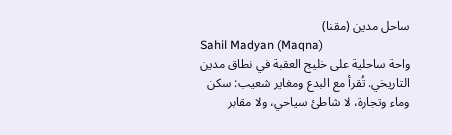ساحل مدين (مقنا)
Sahil Madyan (Maqna)
واحة ساحلية على خليج العقبة في نطاق مدين التاريخي. تُقرأ مع البدع ومغاير شعيب: سكن وماء وتجارة، لا شاطئ سياحي، ولا مقابر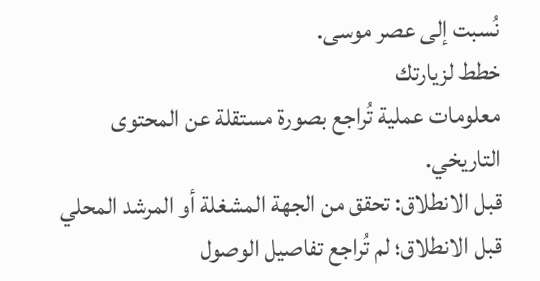نُسبت إلى عصر موسى.
خطط لزيارتك
معلومات عملية تُراجع بصورة مستقلة عن المحتوى التاريخي.
قبل الانطلاق: تحقق من الجهة المشغلة أو المرشد المحلي قبل الانطلاق؛ لم تُراجع تفاصيل الوصول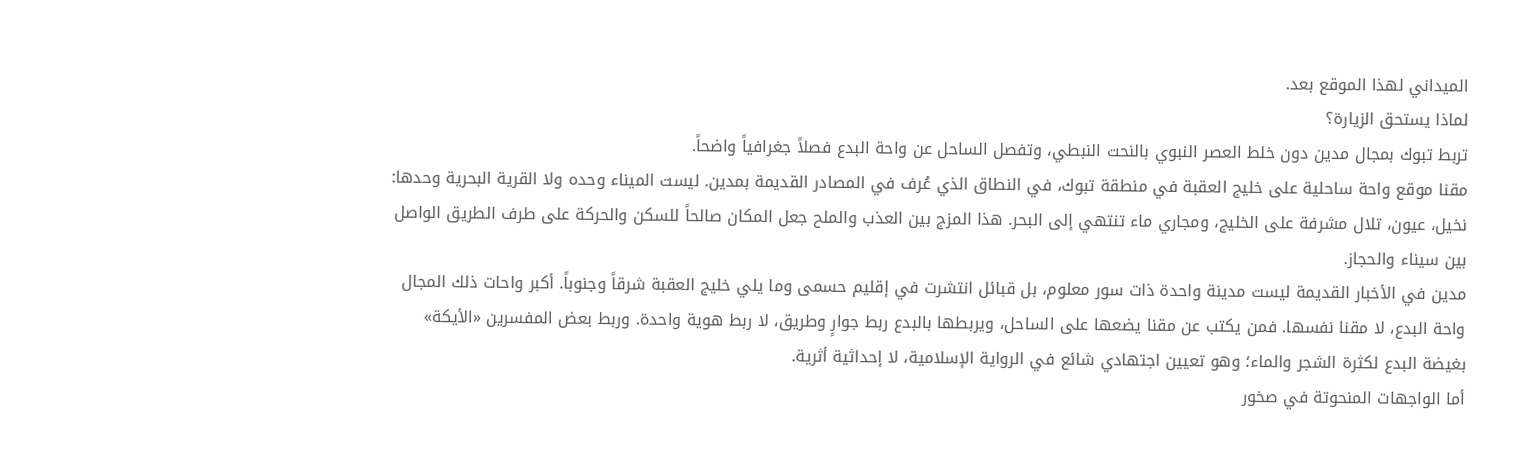الميداني لهذا الموقع بعد.
لماذا يستحق الزيارة؟
تربط تبوك بمجال مدين دون خلط العصر النبوي بالنحت النبطي، وتفصل الساحل عن واحة البدع فصلاً جغرافياً واضحاً.
مقنا موقع واحة ساحلية على خليج العقبة في منطقة تبوك، في النطاق الذي عُرف في المصادر القديمة بمدين. ليست الميناء وحده ولا القرية البحرية وحدها: نخيل، عيون، تلال مشرفة على الخليج، ومجاري ماء تنتهي إلى البحر. هذا المزج بين العذب والملح جعل المكان صالحاً للسكن والحركة على طرف الطريق الواصل بين سيناء والحجاز.
مدين في الأخبار القديمة ليست مدينة واحدة ذات سور معلوم، بل قبائل انتشرت في إقليم حسمى وما يلي خليج العقبة شرقاً وجنوباً. أكبر واحات ذلك المجال واحة البدع، لا مقنا نفسها. فمن يكتب عن مقنا يضعها على الساحل، ويربطها بالبدع ربط جوارٍ وطريق، لا ربط هوية واحدة. وربط بعض المفسرين «الأيكة» بغيضة البدع لكثرة الشجر والماء؛ وهو تعيين اجتهادي شائع في الرواية الإسلامية، لا إحداثية أثرية.
أما الواجهات المنحوتة في صخور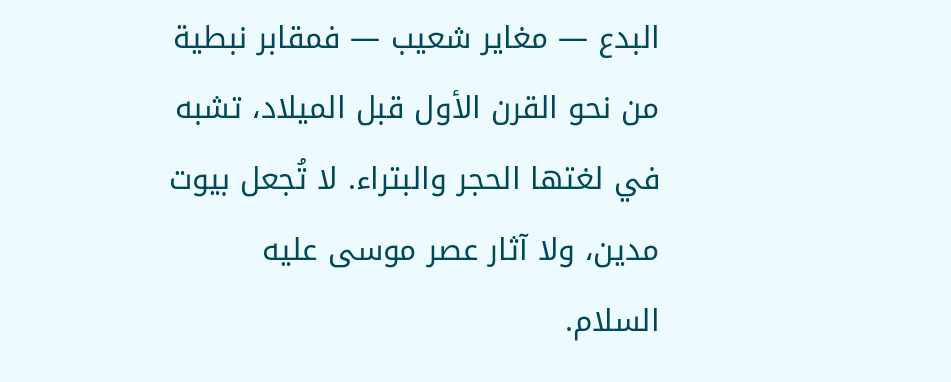البدع — مغاير شعيب — فمقابر نبطية من نحو القرن الأول قبل الميلاد، تشبه في لغتها الحجر والبتراء. لا تُجعل بيوت مدين، ولا آثار عصر موسى عليه السلام.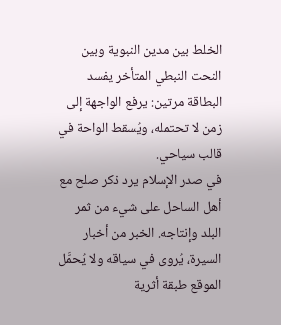الخلط بين مدين النبوية وبين النحت النبطي المتأخر يفسد البطاقة مرتين: يرفع الواجهة إلى زمن لا تحتمله، ويُسقط الواحة في قالب سياحي.
في صدر الإسلام يرد ذكر صلح مع أهل الساحل على شيء من ثمر البلد وإنتاجه. الخبر من أخبار السيرة، يُروى في سياقه ولا يُحمَّل الموقع طبقة أثرية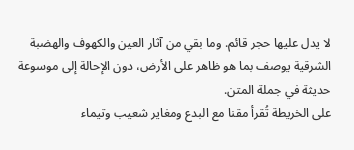لا يدل عليها حجر قائم. وما بقي من آثار العين والكهوف والهضبة الشرقية يوصف بما هو ظاهر على الأرض، دون الإحالة إلى موسوعة حديثة في جملة المتن.
على الخريطة تُقرأ مقنا مع البدع ومغاير شعيب وتيماء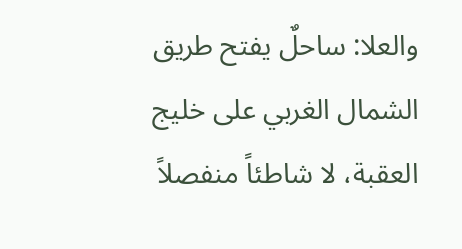والعلا: ساحلٌ يفتح طريق الشمال الغربي على خليج العقبة، لا شاطئاً منفصلاً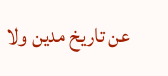عن تاريخ مدين ولا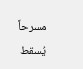مسرحاً يُسقط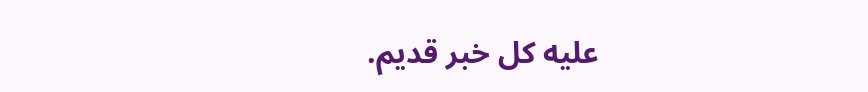عليه كل خبر قديم.